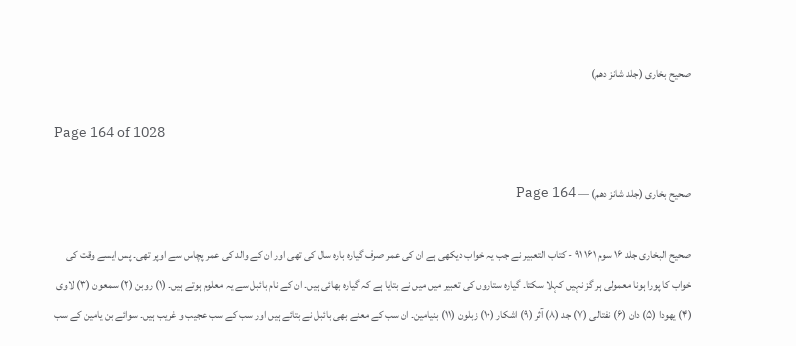صحیح بخاری (جلد شانز دھم)

Page 164 of 1028

صحیح بخاری (جلد شانز دھم) — Page 164

صحیح البخاری جلد ۱۶ سوم ۱۶۱ ٩١ - كتاب التعبير نے جب یہ خواب دیکھی ہے ان کی عمر صرف گیارہ بارہ سال کی تھی اور ان کے والد کی عمر پچاس سے اوپر تھی۔ پس ایسے وقت کی خواب کا پورا ہونا معمولی ہر گز نہیں کہلا سکتا۔ گیارہ ستاروں کی تعبیر میں میں نے بتایا ہے کہ گیارہ بھائی ہیں۔ ان کے نام بائبل سے یہ معلوم ہوتے ہیں۔ (۱) روبن (۲) سمعون (۳) لاوی (۴) یهودا (۵) دان (۶) نفتالی (۷) جد (۸) آثر (۹) اشکار (۱۰) زبلون (۱۱) بنیامین۔ ان سب کے معنے بھی بائبل نے بتائے ہیں اور سب کے سب عجیب و غریب ہیں۔ سوائے بن یامین کے سب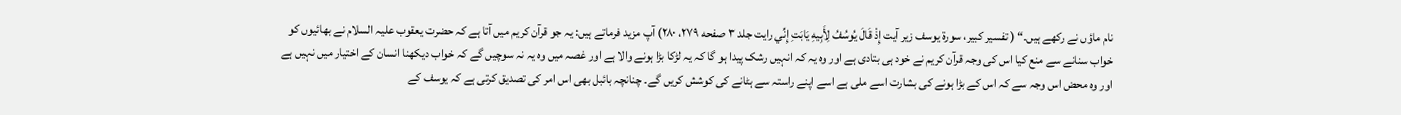نام ماؤں نے رکھے ہیں۔“ ( تفسیر کبیر، سورۃ یوسف زیر آیت إِذْ قَالَ يُوسُفُ لِأَبِيهِ يَابَتِ إِنِّي رايت جلد ۳ صفحه ۲۷۹، ۲۸۰) آپ مزید فرماتے ہیں: یہ جو قرآن کریم میں آتا ہے کہ حضرت یعقوب علیہ السلام نے بھائیوں کو خواب سنانے سے منع کیا اس کی وجہ قرآن کریم نے خود ہی بتادی ہے اور وہ یہ کہ انہیں رشک پیدا ہو گا کہ یہ لڑکا بڑا ہونے والا ہے اور غصہ میں وہ یہ نہ سوچیں گے کہ خواب دیکھنا انسان کے اختیار میں نہیں ہے اور وہ محض اس وجہ سے کہ اس کے بڑا ہونے کی بشارت اسے ملی ہے اسے اپنے راستہ سے ہٹانے کی کوشش کریں گے۔ چنانچہ بائبل بھی اس امر کی تصدیق کرتی ہے کہ یوسف کے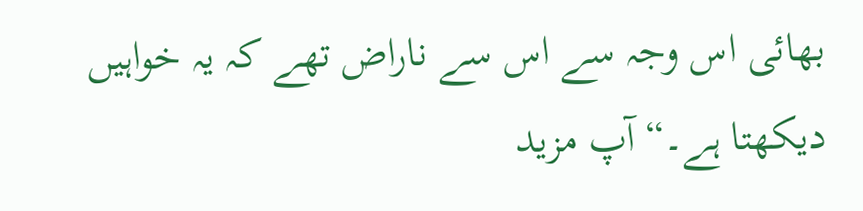بھائی اس وجہ سے اس سے ناراض تھے کہ یہ خواہیں دیکھتا ہے۔“ آپ مزید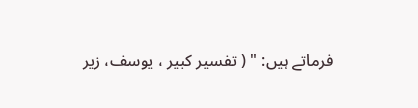فرماتے ہیں: " ( تفسیر کبیر ، یوسف، زیر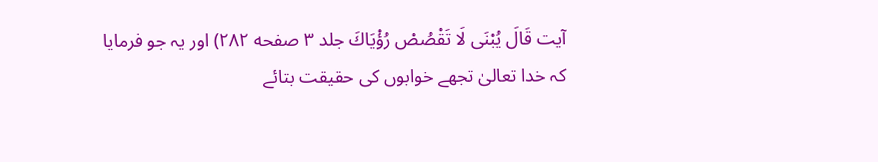آیت قَالَ يُبْنَى لَا تَقْصُصْ رُؤْيَاكَ جلد ۳ صفحه ۲۸۲) اور یہ جو فرمایا کہ خدا تعالیٰ تجھے خوابوں کی حقیقت بتائے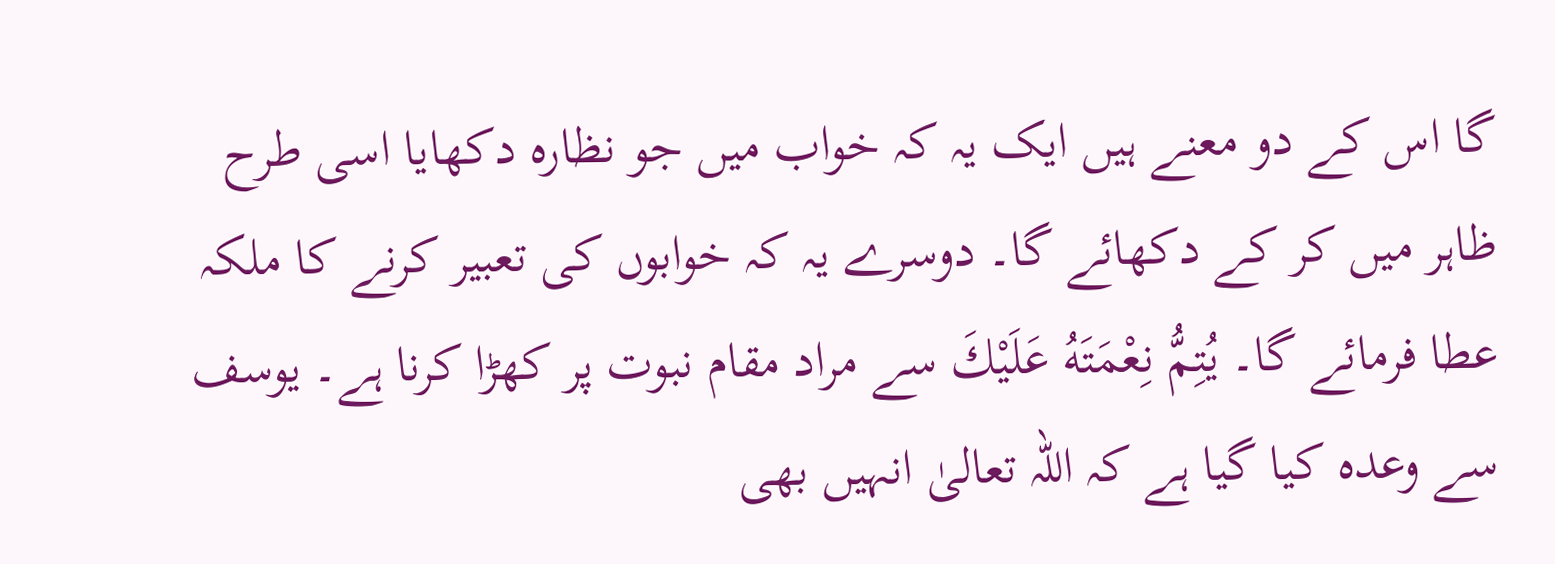گا اس کے دو معنے ہیں ایک یہ کہ خواب میں جو نظارہ دکھایا اسی طرح ظاہر میں کر کے دکھائے گا۔ دوسرے یہ کہ خوابوں کی تعبیر کرنے کا ملکہ عطا فرمائے گا۔ يُتِمُّ نِعْمَتَهُ عَلَيْكَ سے مراد مقام نبوت پر کھڑا کرنا ہے۔ یوسف سے وعدہ کیا گیا ہے کہ اللہ تعالیٰ انہیں بھی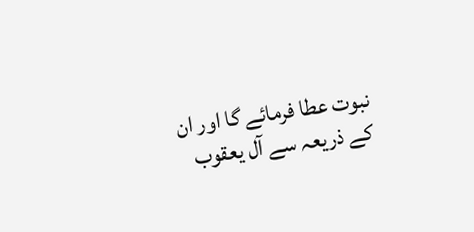نبوت عطا فرمائے گا اور ان کے ذریعہ سے آل یعقوب